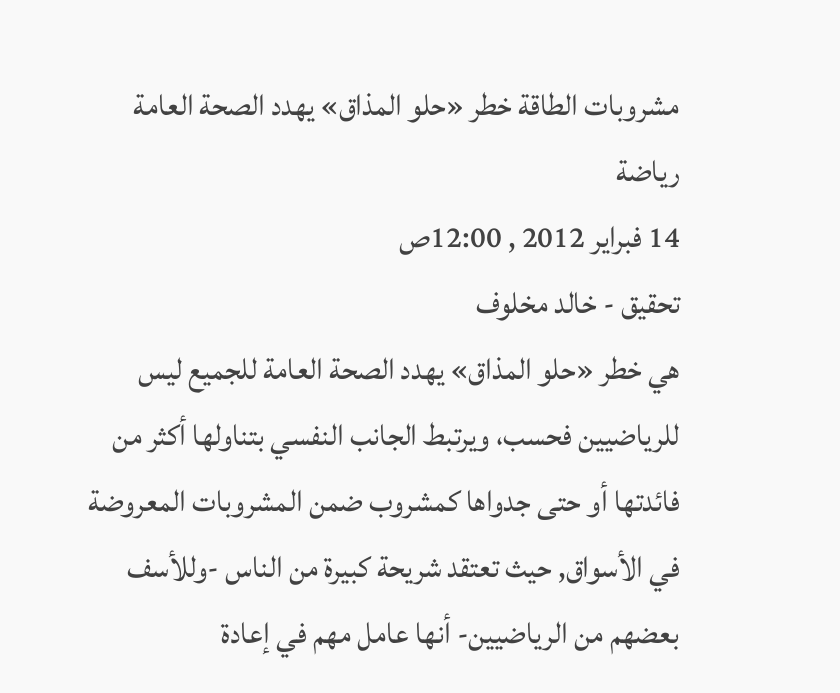مشروبات الطاقة خطر «حلو المذاق» يهدد الصحة العامة
رياضة
14 فبراير 2012 , 12:00ص
تحقيق - خالد مخلوف
هي خطر «حلو المذاق» يهدد الصحة العامة للجميع ليس للرياضيين فحسب، ويرتبط الجانب النفسي بتناولها أكثر من فائدتها أو حتى جدواها كمشروب ضمن المشروبات المعروضة في الأسواق, حيث تعتقد شريحة كبيرة من الناس -وللأسف بعضهم من الرياضيين- أنها عامل مهم في إعادة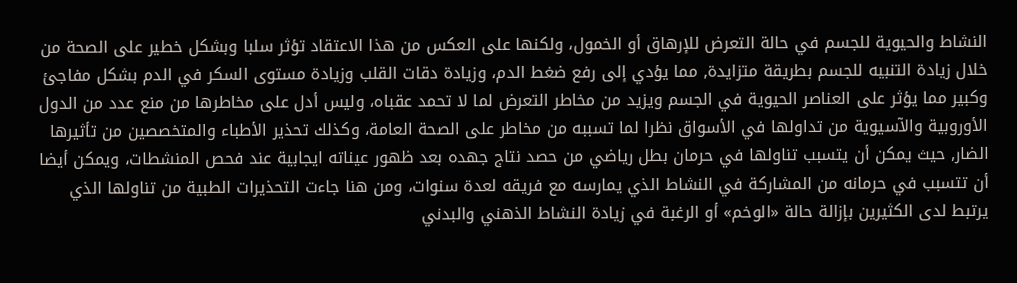النشاط والحيوية للجسم في حالة التعرض للإرهاق أو الخمول، ولكنها على العكس من هذا الاعتقاد تؤثر سلبا وبشكل خطير على الصحة من خلال زيادة التنبيه للجسم بطريقة متزايدة, مما يؤدي إلى رفع ضغط الدم، وزيادة دقات القلب وزيادة مستوى السكر في الدم بشكل مفاجئ وكبير مما يؤثر على العناصر الحيوية في الجسم ويزيد من مخاطر التعرض لما لا تحمد عقباه، وليس أدل على مخاطرها من منع عدد من الدول الأوروبية والآسيوية من تداولها في الأسواق نظرا لما تسببه من مخاطر على الصحة العامة، وكذلك تحذير الأطباء والمتخصصين من تأثيرها الضار, حيث يمكن أن يتسبب تناولها في حرمان بطل رياضي من حصد نتاج جهده بعد ظهور عيناته ايجابية عند فحص المنشطات، ويمكن أيضا أن تتسبب في حرمانه من المشاركة في النشاط الذي يمارسه مع فريقه لعدة سنوات، ومن هنا جاءت التحذيرات الطبية من تناولها الذي يرتبط لدى الكثيرين بإزالة حالة «الوخم» أو الرغبة في زيادة النشاط الذهني والبدني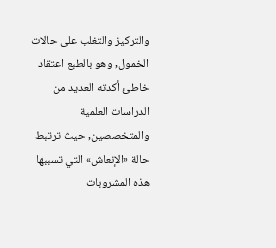والتركيز والتغلب على حالات الخمول, وهو بالطبع اعتقاد خاطئ أكدته العديد من الدراسات العلمية والمتخصصين, حيث ترتبط حالة «الإنعاش» التي تسببها هذه المشروبات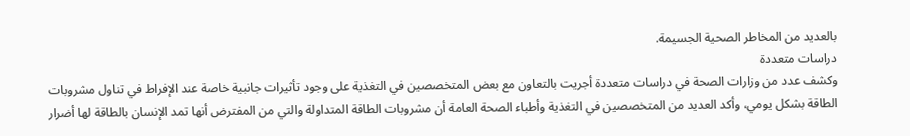بالعديد من المخاطر الصحية الجسيمة.
دراسات متعددة
وكشف عدد من وزارات الصحة في دراسات متعددة أجريت بالتعاون مع بعض المتخصصين في التغذية على وجود تأثيرات جانبية خاصة عند الإفراط في تناول مشروبات الطاقة بشكل يومي، وأكد العديد من المتخصصين في التغذية وأطباء الصحة العامة أن مشروبات الطاقة المتداولة والتي من المفترض أنها تمد الإنسان بالطاقة لها أضرار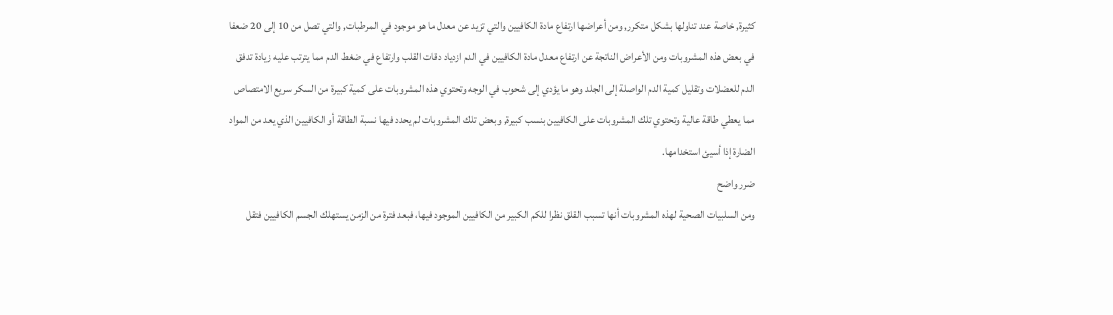كثيرة, خاصة عند تناولها بشكل متكرر, ومن أعراضها ارتفاع مادة الكافيين والتي تزيد عن معدل ما هو موجود في المرطبات, والتي تصل من 10 إلى 20 ضعفا في بعض هذه المشروبات ومن الأعراض الناتجة عن ارتفاع معدل مادة الكافيين في الدم ازدياد دقات القلب وارتفاع في ضغط الدم مما يترتب عليه زيادة تدفق الدم للعضلات وتقليل كمية الدم الواصلة إلى الجلد وهو ما يؤدي إلى شحوب في الوجه وتحتوي هذه المشروبات على كمية كبيرة من السكر سريع الامتصاص مما يعطي طاقة عالية وتحتوي تلك المشروبات على الكافيين بنسب كبيرة, وبعض تلك المشروبات لم يحدد فيها نسبة الطاقة أو الكافيين الذي يعد من المواد الضارة إذا أسيئ استخدامها.
ضرر واضح
ومن السلبيات الصحية لهذه المشروبات أنها تسبب القلق نظرا للكم الكبير من الكافيين الموجود فيها، فبعد فترة من الزمن يستهلك الجسم الكافيين فتقل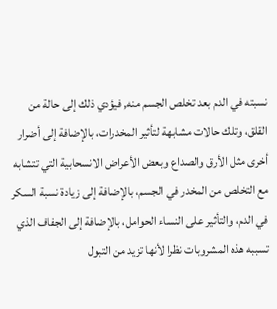نسبته في الدم بعد تخلص الجسم منه, فيؤدي ذلك إلى حالة من القلق، وتلك حالات مشابهة لتأثير المخدرات، بالإضافة إلى أضرار أخرى مثل الأرق والصداع وبعض الأعراض الانسحابية التي تتشابه مع التخلص من المخدر في الجسم، بالإضافة إلى زيادة نسبة السكر في الدم، والتأثير على النساء الحوامل، بالإضافة إلى الجفاف الذي تسببه هذه المشروبات نظرا لأنها تزيد من التبول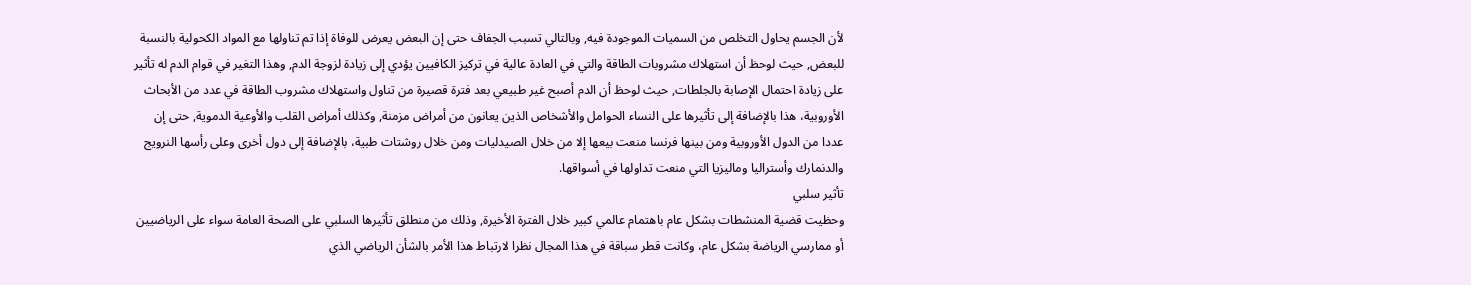لأن الجسم يحاول التخلص من السميات الموجودة فيه, وبالتالي تسبب الجفاف حتى إن البعض يعرض للوفاة إذا تم تناولها مع المواد الكحولية بالنسبة للبعض, حيث لوحظ أن استهلاك مشروبات الطاقة والتي في العادة عالية في تركيز الكافيين يؤدي إلى زيادة لزوجة الدم, وهذا التغير في قوام الدم له تأثير على زيادة احتمال الإصابة بالجلطات, حيث لوحظ أن الدم أصبح غير طبيعي بعد فترة قصيرة من تناول واستهلاك مشروب الطاقة في عدد من الأبحاث الأوروبية، هذا بالإضافة إلى تأثيرها على النساء الحوامل والأشخاص الذين يعانون من أمراض مزمنة, وكذلك أمراض القلب والأوعية الدموية, حتى إن عددا من الدول الأوروبية ومن بينها فرنسا منعت بيعها إلا من خلال الصيدليات ومن خلال روشتات طبية، بالإضافة إلى دول أخرى وعلى رأسها النرويج والدنمارك وأستراليا وماليزيا التي منعت تداولها في أسواقها.
تأثير سلبي
وحظيت قضية المنشطات بشكل عام باهتمام عالمي كبير خلال الفترة الأخيرة, وذلك من منطلق تأثيرها السلبي على الصحة العامة سواء على الرياضيين أو ممارسي الرياضة بشكل عام، وكانت قطر سباقة في هذا المجال نظرا لارتباط هذا الأمر بالشأن الرياضي الذي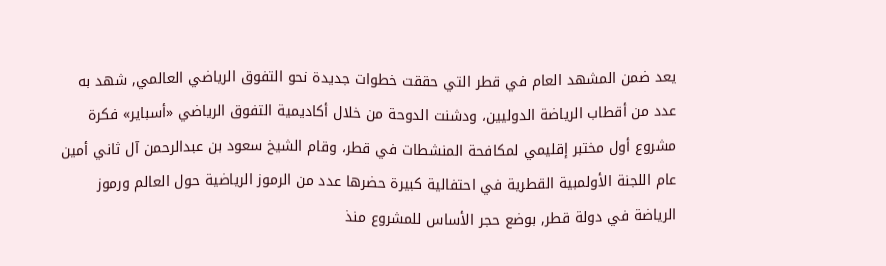يعد ضمن المشهد العام في قطر التي حققت خطوات جديدة نحو التفوق الرياضي العالمي, شهد به عدد من أقطاب الرياضة الدوليين، ودشنت الدوحة من خلال أكاديمية التفوق الرياضي «أسباير» فكرة مشروع أول مختبر إقليمي لمكافحة المنشطات في قطر، وقام الشيخ سعود بن عبدالرحمن آل ثاني أمين عام اللجنة الأولمبية القطرية في احتفالية كبيرة حضرها عدد من الرموز الرياضية حول العالم ورموز الرياضة في دولة قطر, بوضع حجر الأساس للمشروع منذ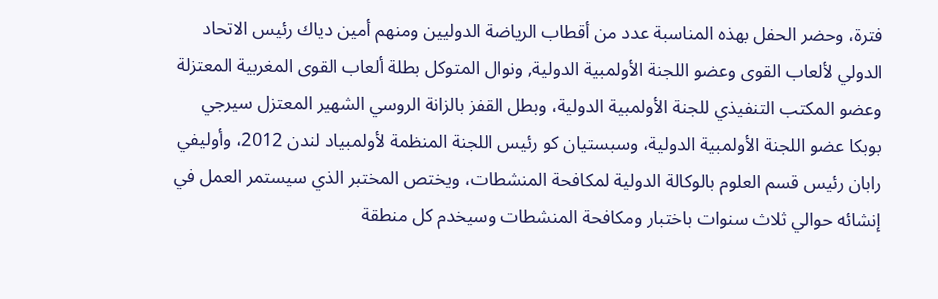فترة، وحضر الحفل بهذه المناسبة عدد من أقطاب الرياضة الدوليين ومنهم أمين دياك رئيس الاتحاد الدولي لألعاب القوى وعضو اللجنة الأولمبية الدولية, ونوال المتوكل بطلة ألعاب القوى المغربية المعتزلة وعضو المكتب التنفيذي للجنة الأولمبية الدولية، وبطل القفز بالزانة الروسي الشهير المعتزل سيرجي بوبكا عضو اللجنة الأولمبية الدولية، وسبستيان كو رئيس اللجنة المنظمة لأولمبياد لندن 2012، وأوليفي رابان رئيس قسم العلوم بالوكالة الدولية لمكافحة المنشطات، ويختص المختبر الذي سيستمر العمل في إنشائه حوالي ثلاث سنوات باختبار ومكافحة المنشطات وسيخدم كل منطقة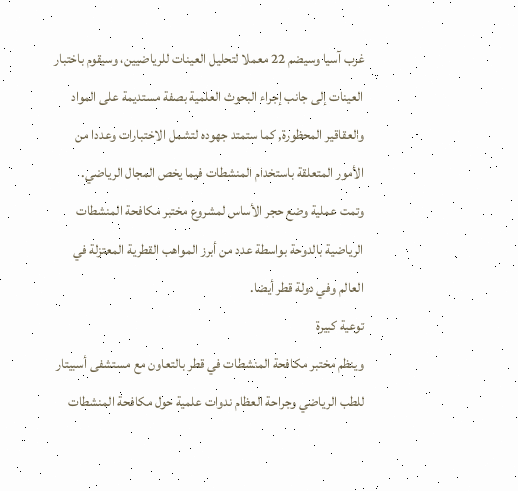غرب آسيا وسيضم 22 معملا لتحليل العينات للرياضيين، وسيقوم باختبار العينات إلى جانب إجراء البحوث العلمية بصفة مستديمة على المواد والعقاقير المحظورة, كما ستمتد جهوده لتشمل الاختبارات وعددا من الأمور المتعلقة باستخدام المنشطات فيما يخص المجال الرياضي.
وتمت عملية وضع حجر الأساس لمشروع مختبر مكافحة المنشطات الرياضية بالدوحة بواسطة عدد من أبرز المواهب القطرية المعتزلة في العالم وفي دولة قطر أيضا.
توعية كبيرة
وينظم مختبر مكافحة المنشطات في قطر بالتعاون مع مستشفى أسبيتار للطب الرياضي وجراحة العظام ندوات علمية حول مكافحة المنشطات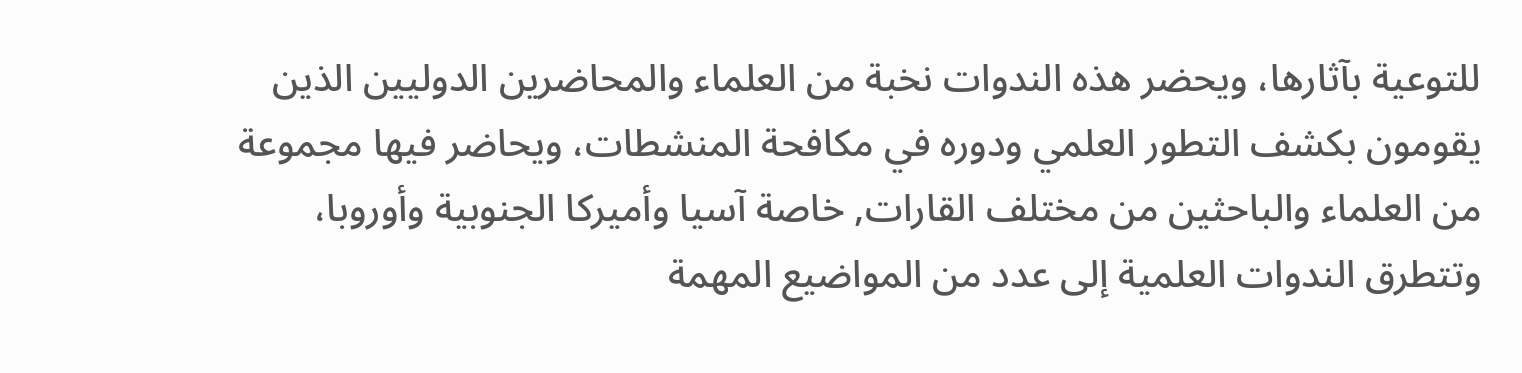للتوعية بآثارها، ويحضر هذه الندوات نخبة من العلماء والمحاضرين الدوليين الذين يقومون بكشف التطور العلمي ودوره في مكافحة المنشطات، ويحاضر فيها مجموعة من العلماء والباحثين من مختلف القارات, خاصة آسيا وأميركا الجنوبية وأوروبا، وتتطرق الندوات العلمية إلى عدد من المواضيع المهمة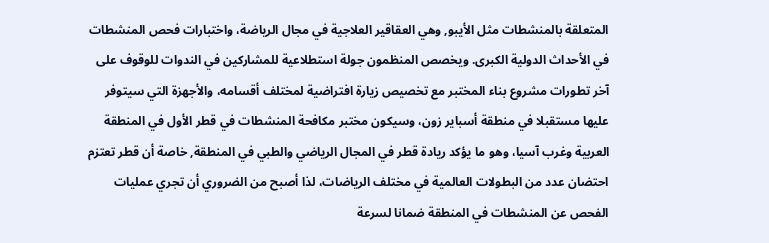المتعلقة بالمنشطات مثل الأيبو, وهي العقاقير العلاجية في مجال الرياضة، واختبارات فحص المنشطات في الأحداث الدولية الكبرى. ويخصص المنظمون جولة استطلاعية للمشاركين في الندوات للوقوف على آخر تطورات مشروع بناء المختبر مع تخصيص زيارة افتراضية لمختلف أقسامه، والأجهزة التي سيتوفر عليها مستقبلا في منطقة أسباير زون، وسيكون مختبر مكافحة المنشطات في قطر الأول في المنطقة العربية وغرب آسيا، وهو ما يؤكد ريادة قطر في المجال الرياضي والطبي في المنطقة, خاصة أن قطر تعتزم احتضان عدد من البطولات العالمية في مختلف الرياضات، لذا أصبح من الضروري أن تجري عمليات الفحص عن المنشطات في المنطقة ضمانا لسرعة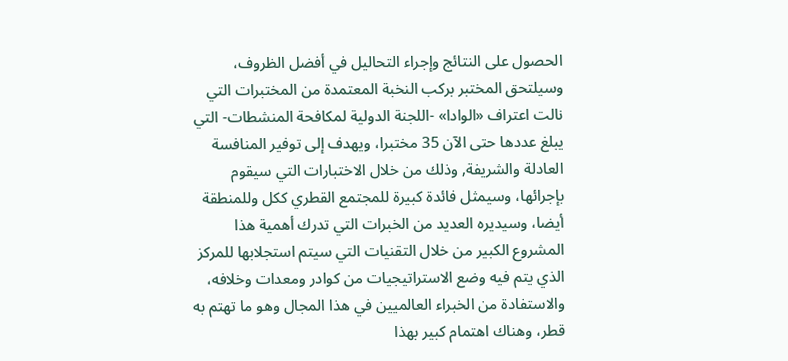الحصول على النتائج وإجراء التحاليل في أفضل الظروف، وسيلتحق المختبر بركب النخبة المعتمدة من المختبرات التي نالت اعتراف «الوادا» -اللجنة الدولية لمكافحة المنشطات- التي يبلغ عددها حتى الآن 35 مختبرا، ويهدف إلى توفير المنافسة العادلة والشريفة, وذلك من خلال الاختبارات التي سيقوم بإجرائها، وسيمثل فائدة كبيرة للمجتمع القطري ككل وللمنطقة أيضا، وسيديره العديد من الخبرات التي تدرك أهمية هذا المشروع الكبير من خلال التقنيات التي سيتم استجلابها للمركز الذي يتم فيه وضع الاستراتيجيات من كوادر ومعدات وخلافه، والاستفادة من الخبراء العالميين في هذا المجال وهو ما تهتم به قطر، وهناك اهتمام كبير بهذا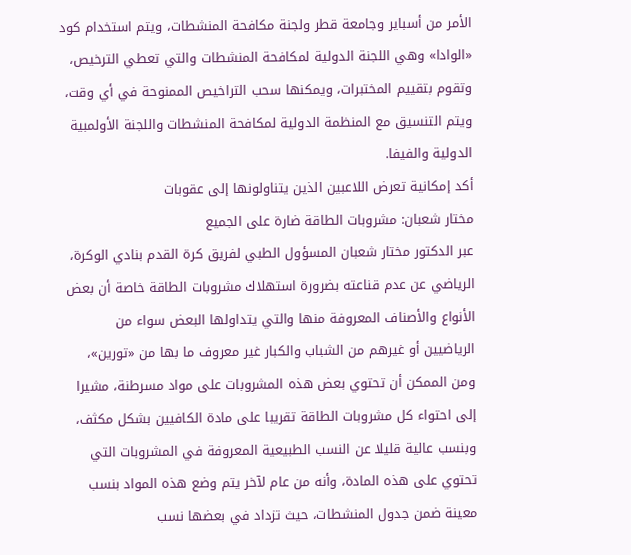الأمر من أسباير وجامعة قطر ولجنة مكافحة المنشطات، ويتم استخدام كود «الوادا» وهي اللجنة الدولية لمكافحة المنشطات والتي تعطي الترخيص، وتقوم بتقييم المختبرات، ويمكنها سحب التراخيص الممنوحة في أي وقت، ويتم التنسيق مع المنظمة الدولية لمكافحة المنشطات واللجنة الأولمبية الدولية والفيفا.
أكد إمكانية تعرض اللاعبين الذين يتناولونها إلى عقوبات
مختار شعبان: مشروبات الطاقة ضارة على الجميع
عبر الدكتور مختار شعبان المسؤول الطبي لفريق كرة القدم بنادي الوكرة، الرياضي عن عدم قناعته بضرورة استهلاك مشروبات الطاقة خاصة أن بعض الأنواع والأصناف المعروفة منها والتي يتداولها البعض سواء من الرياضيين أو غيرهم من الشباب والكبار غير معروف ما بها من «تورين»، ومن الممكن أن تحتوي بعض هذه المشروبات على مواد مسرطنة، مشيرا إلى احتواء كل مشروبات الطاقة تقريبا على مادة الكافيين بشكل مكثف، وبنسب عالية قليلا عن النسب الطبيعية المعروفة في المشروبات التي تحتوي على هذه المادة، وأنه من عام لآخر يتم وضع هذه المواد بنسب معينة ضمن جدول المنشطات، حيث تزداد في بعضها نسب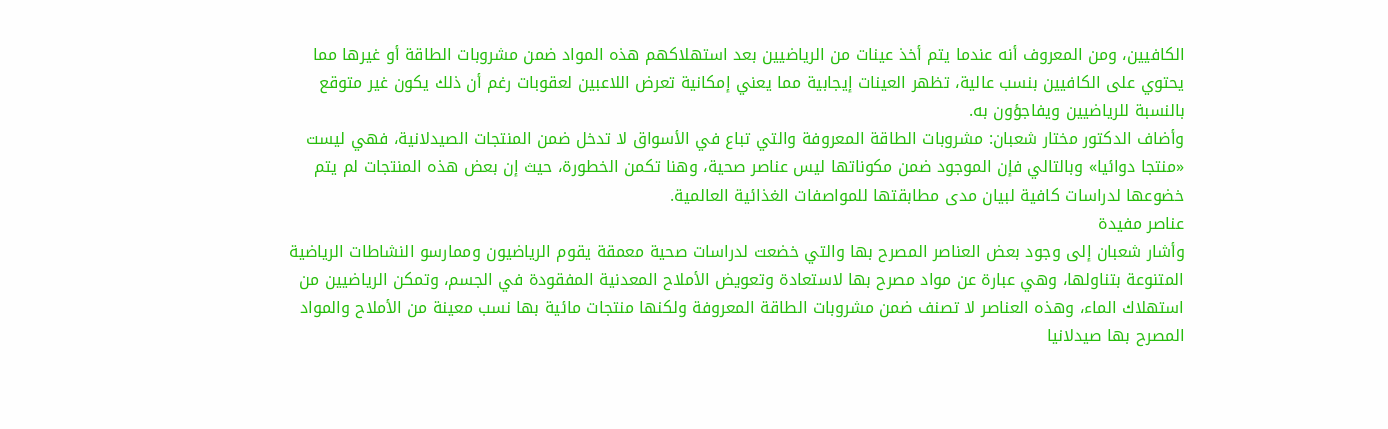الكافيين، ومن المعروف أنه عندما يتم أخذ عينات من الرياضيين بعد استهلاكهم هذه المواد ضمن مشروبات الطاقة أو غيرها مما يحتوي على الكافيين بنسب عالية، تظهر العينات إيجابية مما يعني إمكانية تعرض اللاعبين لعقوبات رغم أن ذلك يكون غير متوقع بالنسبة للرياضيين ويفاجؤون به.
وأضاف الدكتور مختار شعبان: مشروبات الطاقة المعروفة والتي تباع في الأسواق لا تدخل ضمن المنتجات الصيدلانية، فهي ليست «منتجا دوائيا» وبالتالي فإن الموجود ضمن مكوناتها ليس عناصر صحية، وهنا تكمن الخطورة، حيث إن بعض هذه المنتجات لم يتم خضوعها لدراسات كافية لبيان مدى مطابقتها للمواصفات الغذائية العالمية.
عناصر مفيدة
وأشار شعبان إلى وجود بعض العناصر المصرح بها والتي خضعت لدراسات صحية معمقة يقوم الرياضيون وممارسو النشاطات الرياضية المتنوعة بتناولها، وهي عبارة عن مواد مصرح بها لاستعادة وتعويض الأملاح المعدنية المفقودة في الجسم، وتمكن الرياضيين من استهلاك الماء، وهذه العناصر لا تصنف ضمن مشروبات الطاقة المعروفة ولكنها منتجات مائية بها نسب معينة من الأملاح والمواد المصرح بها صيدلانيا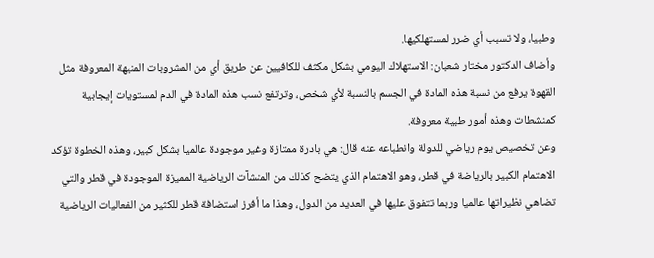وطبيا، ولا تسبب أي ضرر لمستهلكيها.
وأضاف الدكتور مختار شعبان: الاستهلاك اليومي بشكل مكثف للكافيين عن طريق أي من المشروبات المنبهة المعروفة مثل القهوة يرفع من نسبة هذه المادة في الجسم بالنسبة لأي شخص، وترتفع نسب هذه المادة في الدم لمستويات إيجابية كمنشطات وهذه أمور طبية معروفة.
وعن تخصيص يوم رياضي للدولة وانطباعه عنه قال: هي بادرة ممتازة وغير موجودة عالميا بشكل كبير، وهذه الخطوة تؤكد الاهتمام الكبير بالرياضة في قطر، وهو الاهتمام الذي يتضح كذلك من المنشآت الرياضية المميزة الموجودة في قطر والتي تضاهي نظيراتها عالميا وربما تتفوق عليها في العديد من الدول، وهذا ما أفرز استضافة قطر للكثير من الفعاليات الرياضية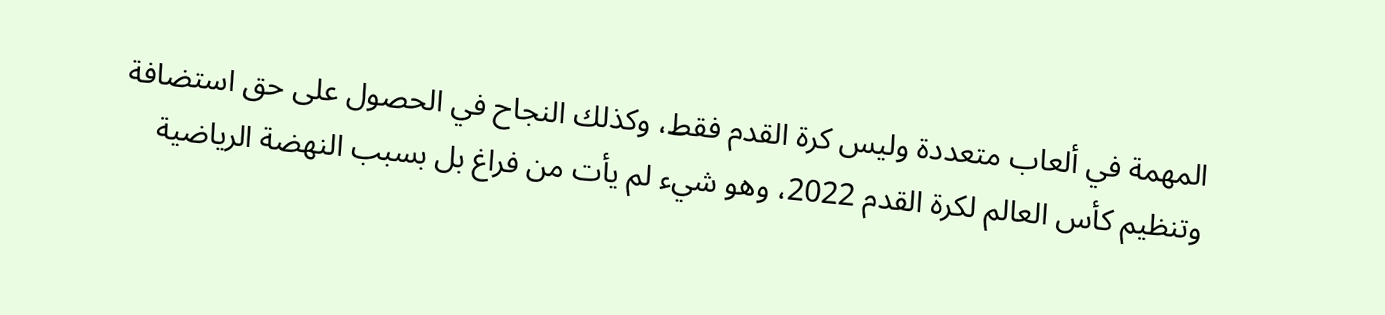المهمة في ألعاب متعددة وليس كرة القدم فقط، وكذلك النجاح في الحصول على حق استضافة وتنظيم كأس العالم لكرة القدم 2022، وهو شيء لم يأت من فراغ بل بسبب النهضة الرياضية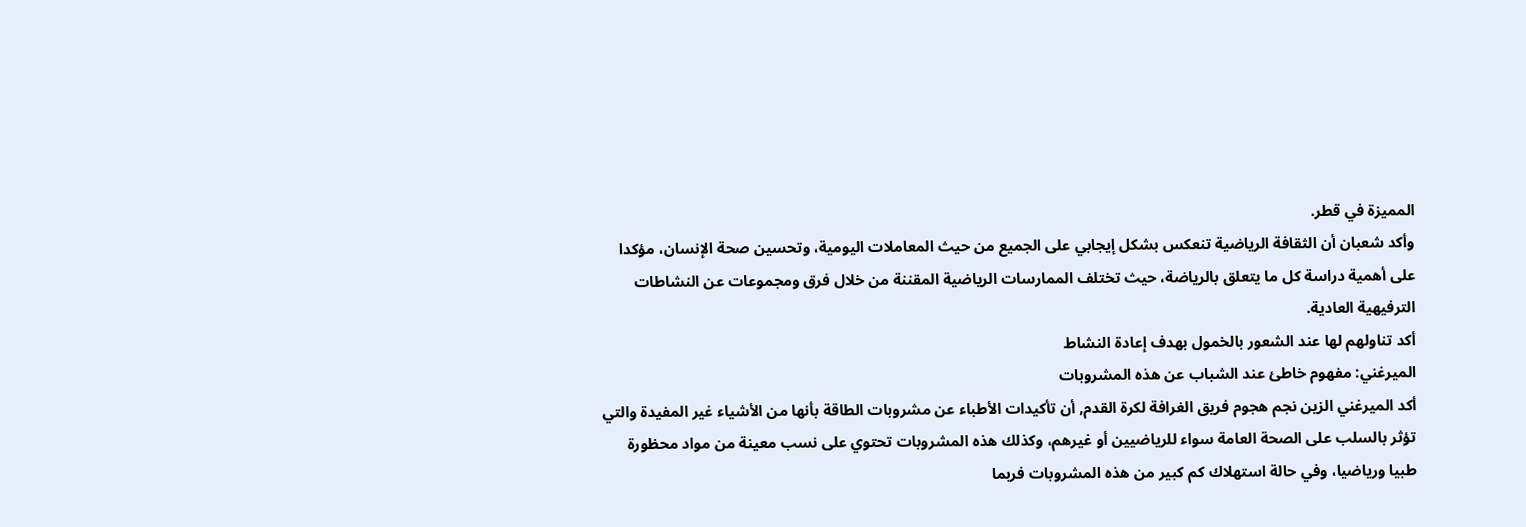المميزة في قطر.
وأكد شعبان أن الثقافة الرياضية تنعكس بشكل إيجابي على الجميع من حيث المعاملات اليومية، وتحسين صحة الإنسان، مؤكدا على أهمية دراسة كل ما يتعلق بالرياضة، حيث تختلف الممارسات الرياضية المقننة من خلال فرق ومجموعات عن النشاطات الترفيهية العادية.
أكد تناولهم لها عند الشعور بالخمول بهدف إعادة النشاط
الميرغني: مفهوم خاطئ عند الشباب عن هذه المشروبات
أكد الميرغني الزين نجم هجوم فريق الغرافة لكرة القدم, أن تأكيدات الأطباء عن مشروبات الطاقة بأنها من الأشياء غير المفيدة والتي تؤثر بالسلب على الصحة العامة سواء للرياضيين أو غيرهم، وكذلك هذه المشروبات تحتوي على نسب معينة من مواد محظورة طبيا ورياضيا، وفي حالة استهلاك كم كبير من هذه المشروبات فربما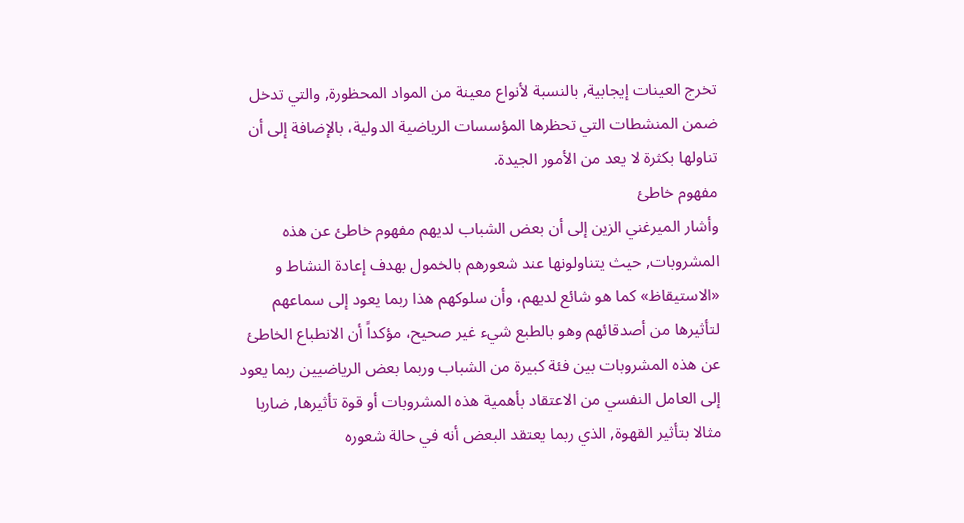تخرج العينات إيجابية, بالنسبة لأنواع معينة من المواد المحظورة, والتي تدخل ضمن المنشطات التي تحظرها المؤسسات الرياضية الدولية، بالإضافة إلى أن تناولها بكثرة لا يعد من الأمور الجيدة.
مفهوم خاطئ
وأشار الميرغني الزين إلى أن بعض الشباب لديهم مفهوم خاطئ عن هذه المشروبات, حيث يتناولونها عند شعورهم بالخمول بهدف إعادة النشاط و «الاستيقاظ» كما هو شائع لديهم، وأن سلوكهم هذا ربما يعود إلى سماعهم لتأثيرها من أصدقائهم وهو بالطبع شيء غير صحيح، مؤكداً أن الانطباع الخاطئ عن هذه المشروبات بين فئة كبيرة من الشباب وربما بعض الرياضيين ربما يعود إلى العامل النفسي من الاعتقاد بأهمية هذه المشروبات أو قوة تأثيرها, ضاربا مثالا بتأثير القهوة, الذي ربما يعتقد البعض أنه في حالة شعوره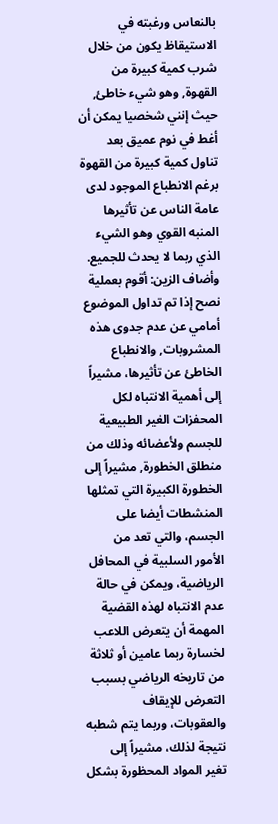بالنعاس ورغبته في الاستيقاظ يكون من خلال شرب كمية كبيرة من القهوة, وهو شيء خاطئ, حيث إنني شخصيا يمكن أن أغط في نوم عميق بعد تناول كمية كبيرة من القهوة برغم الانطباع الموجود لدى عامة الناس عن تأثيرها المنبه القوي وهو الشيء الذي ربما لا يحدث للجميع.
وأضاف الزين: أقوم بعملية نصح إذا تم تداول الموضوع أمامي عن عدم جدوى هذه المشروبات, والانطباع الخاطئ عن تأثيرها، مشيراً إلى أهمية الانتباه لكل المحفزات الغير الطبيعية للجسم ولأعضائه وذلك من منطلق الخطورة, مشيراً إلى الخطورة الكبيرة التي تمثلها المنشطات أيضا على الجسم، والتي تعد من الأمور السلبية في المحافل الرياضية، ويمكن في حالة عدم الانتباه لهذه القضية المهمة أن يتعرض اللاعب لخسارة ربما عامين أو ثلاثة من تاريخه الرياضي بسبب التعرض للإيقاف والعقوبات، وربما يتم شطبه نتيجة لذلك، مشيراً إلى تغير المواد المحظورة بشكل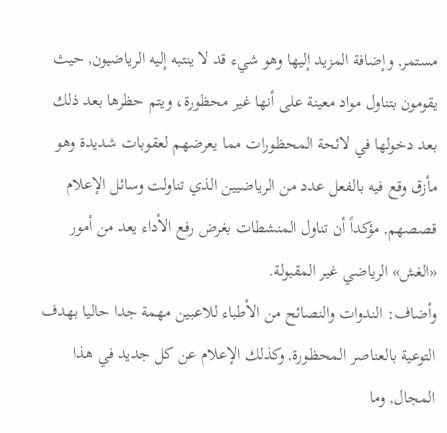مستمر, وإضافة المزيد إليها وهو شيء قد لا ينتبه إليه الرياضيون, حيث يقومون بتناول مواد معينة على أنها غير محظورة، ويتم حظرها بعد ذلك بعد دخولها في لائحة المحظورات مما يعرضهم لعقوبات شديدة وهو مأزق وقع فيه بالفعل عدد من الرياضيين الذي تناولت وسائل الإعلام قصصهم, مؤكداً أن تناول المنشطات بغرض رفع الأداء يعد من أمور «الغش» الرياضي غير المقبولة.
وأضاف: الندوات والنصائح من الأطباء للاعبين مهمة جدا حاليا بهدف التوعية بالعناصر المحظورة, وكذلك الإعلام عن كل جديد في هذا المجال, وما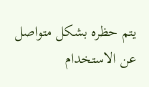يتم حظره بشكل متواصل عن الاستخدام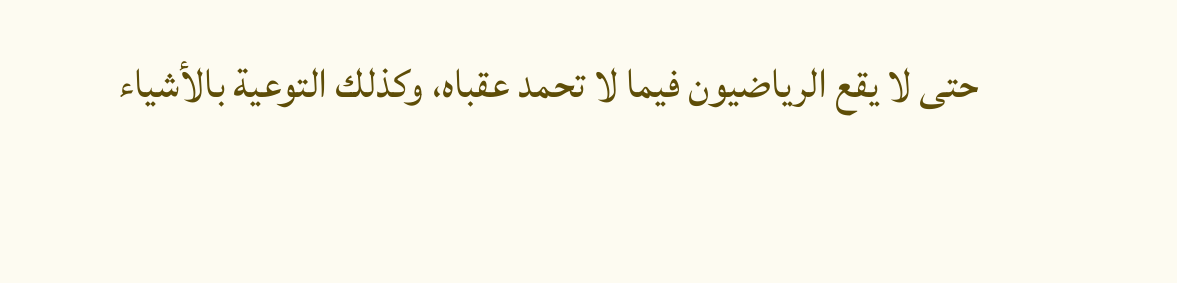حتى لا يقع الرياضيون فيما لا تحمد عقباه، وكذلك التوعية بالأشياء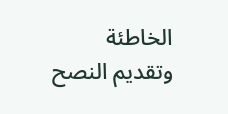الخاطئة وتقديم النصح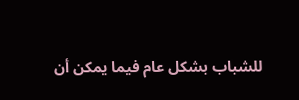للشباب بشكل عام فيما يمكن أن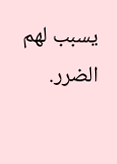يسبب لهم الضرر.